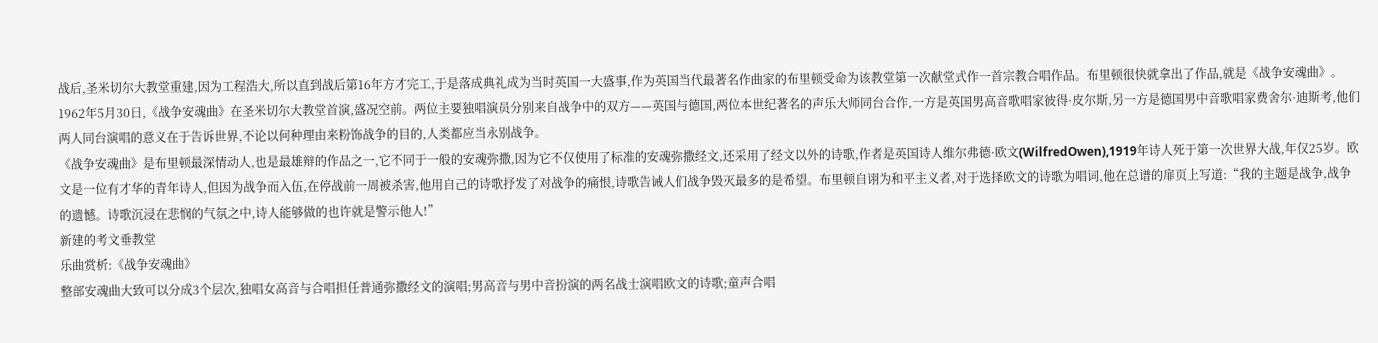战后,圣米切尔大教堂重建,因为工程浩大,所以直到战后第16年方才完工,于是落成典礼成为当时英国一大盛事,作为英国当代最著名作曲家的布里顿受命为该教堂第一次献堂式作一首宗教合唱作品。布里顿很快就拿出了作品,就是《战争安魂曲》。
1962年5月30日,《战争安魂曲》在圣米切尔大教堂首演,盛况空前。两位主要独唱演员分别来自战争中的双方——英国与德国,两位本世纪著名的声乐大师同台合作,一方是英国男高音歌唱家彼得·皮尔斯,另一方是德国男中音歌唱家费舍尔·迪斯考,他们两人同台演唱的意义在于告诉世界,不论以何种理由来粉饰战争的目的,人类都应当永别战争。
《战争安魂曲》是布里顿最深情动人,也是最雄辩的作品之一,它不同于一般的安魂弥撒,因为它不仅使用了标准的安魂弥撒经文,还采用了经文以外的诗歌,作者是英国诗人维尔弗德·欧文(WilfredOwen),1919年诗人死于第一次世界大战,年仅25岁。欧文是一位有才华的青年诗人,但因为战争而入伍,在停战前一周被杀害,他用自己的诗歌抒发了对战争的痛恨,诗歌告诫人们战争毁灭最多的是希望。布里顿自诩为和平主义者,对于选择欧文的诗歌为唱词,他在总谱的扉页上写道:“我的主题是战争,战争的遗憾。诗歌沉浸在悲悯的气氛之中,诗人能够做的也许就是警示他人!”
新建的考文垂教堂
乐曲赏析:《战争安魂曲》
整部安魂曲大致可以分成3个层次,独唱女高音与合唱担任普通弥撒经文的演唱;男高音与男中音扮演的两名战士演唱欧文的诗歌;童声合唱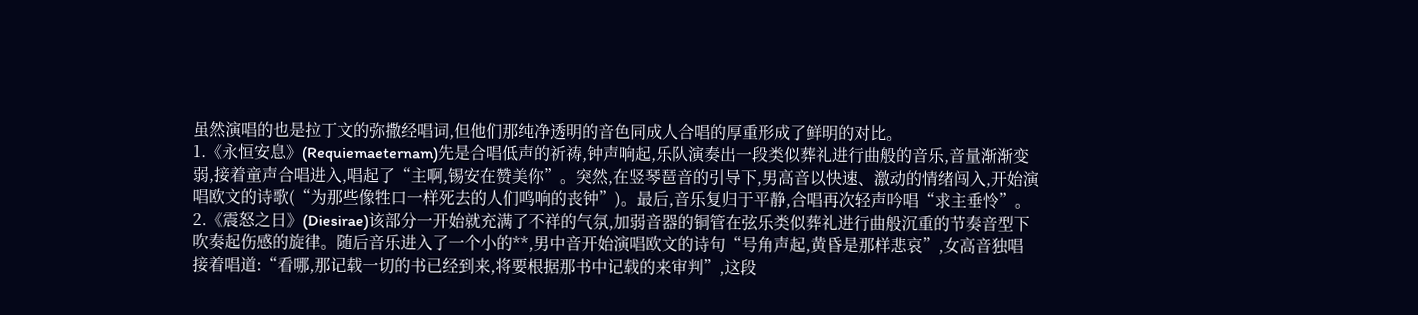虽然演唱的也是拉丁文的弥撒经唱词,但他们那纯净透明的音色同成人合唱的厚重形成了鲜明的对比。
1.《永恒安息》(Requiemaeternam)先是合唱低声的祈祷,钟声响起,乐队演奏出一段类似葬礼进行曲般的音乐,音量渐渐变弱,接着童声合唱进入,唱起了“主啊,锡安在赞美你”。突然,在竖琴琶音的引导下,男高音以快速、激动的情绪闯入,开始演唱欧文的诗歌(“为那些像牲口一样死去的人们鸣响的丧钟”)。最后,音乐复归于平静,合唱再次轻声吟唱“求主垂怜”。
2.《震怒之日》(Diesirae)该部分一开始就充满了不祥的气氛,加弱音器的铜管在弦乐类似葬礼进行曲般沉重的节奏音型下吹奏起伤感的旋律。随后音乐进入了一个小的**,男中音开始演唱欧文的诗句“号角声起,黄昏是那样悲哀”,女高音独唱接着唱道:“看哪,那记载一切的书已经到来,将要根据那书中记载的来审判”,这段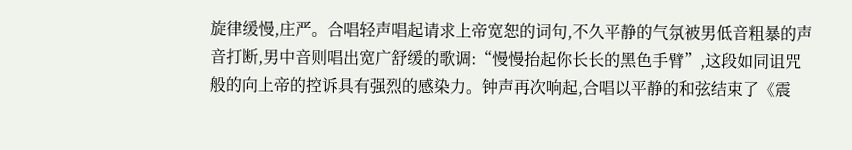旋律缓慢,庄严。合唱轻声唱起请求上帝宽恕的词句,不久平静的气氛被男低音粗暴的声音打断,男中音则唱出宽广舒缓的歌调:“慢慢抬起你长长的黑色手臂”,这段如同诅咒般的向上帝的控诉具有强烈的感染力。钟声再次响起,合唱以平静的和弦结束了《震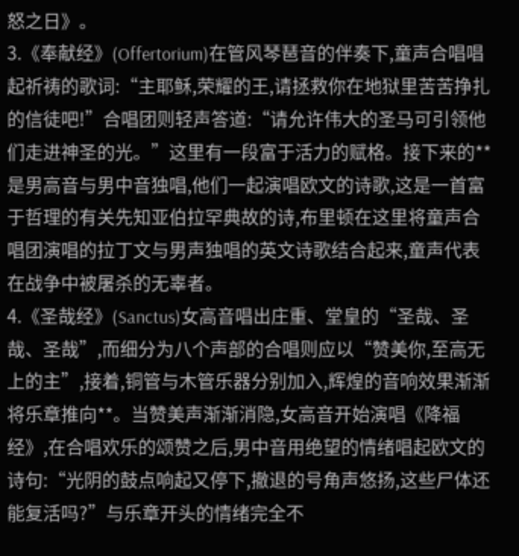怒之日》。
3.《奉献经》(Offertorium)在管风琴琶音的伴奏下,童声合唱唱起祈祷的歌词:“主耶稣,荣耀的王,请拯救你在地狱里苦苦挣扎的信徒吧!”合唱团则轻声答道:“请允许伟大的圣马可引领他们走进神圣的光。”这里有一段富于活力的赋格。接下来的**是男高音与男中音独唱,他们一起演唱欧文的诗歌,这是一首富于哲理的有关先知亚伯拉罕典故的诗,布里顿在这里将童声合唱团演唱的拉丁文与男声独唱的英文诗歌结合起来,童声代表在战争中被屠杀的无辜者。
4.《圣哉经》(Sanctus)女高音唱出庄重、堂皇的“圣哉、圣哉、圣哉”,而细分为八个声部的合唱则应以“赞美你,至高无上的主”,接着,铜管与木管乐器分别加入,辉煌的音响效果渐渐将乐章推向**。当赞美声渐渐消隐,女高音开始演唱《降福经》,在合唱欢乐的颂赞之后,男中音用绝望的情绪唱起欧文的诗句:“光阴的鼓点响起又停下,撤退的号角声悠扬,这些尸体还能复活吗?”与乐章开头的情绪完全不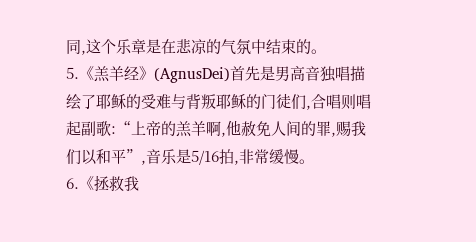同,这个乐章是在悲凉的气氛中结束的。
5.《羔羊经》(AgnusDei)首先是男高音独唱描绘了耶稣的受难与背叛耶稣的门徒们,合唱则唱起副歌:“上帝的羔羊啊,他赦免人间的罪,赐我们以和平”,音乐是5/16拍,非常缓慢。
6.《拯救我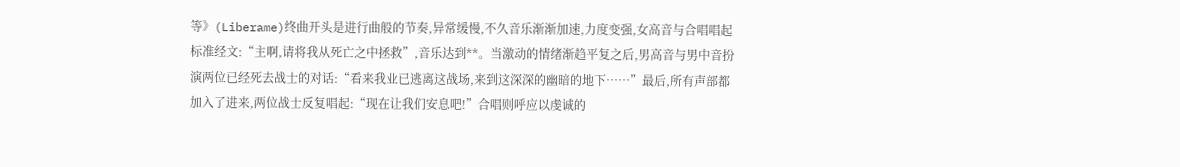等》(Liberame)终曲开头是进行曲般的节奏,异常缓慢,不久音乐渐渐加速,力度变强,女高音与合唱唱起标准经文:“主啊,请将我从死亡之中拯救”,音乐达到**。当激动的情绪渐趋平复之后,男高音与男中音扮演两位已经死去战士的对话:“看来我业已逃离这战场,来到这深深的幽暗的地下……”最后,所有声部都加入了进来,两位战士反复唱起:“现在让我们安息吧!”合唱则呼应以虔诚的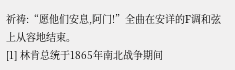祈祷:“愿他们安息,阿门!”全曲在安详的F调和弦上从容地结束。
[1] 林肯总统于1865年南北战争期间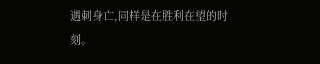遇刺身亡,同样是在胜利在望的时刻。